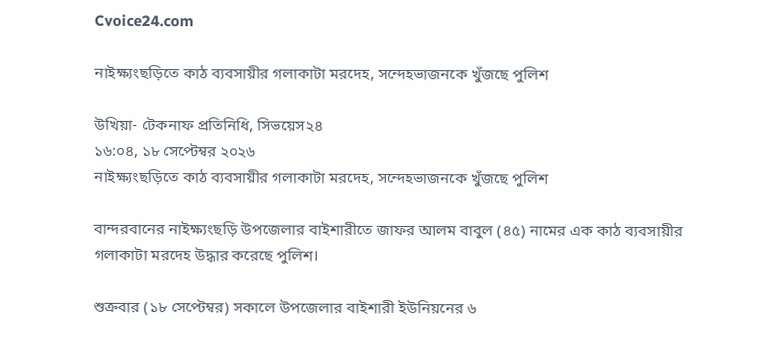Cvoice24.com

নাইক্ষ্যংছড়িতে কাঠ ব্যবসায়ীর গলাকাটা মরদেহ, সন্দেহভাজনকে খুঁজছে পুলিশ

উখিয়া- টেকনাফ প্রতিনিধি, সিভয়েস২৪
১৬:০৪, ১৮ সেপ্টেম্বর ২০২৬
নাইক্ষ্যংছড়িতে কাঠ ব্যবসায়ীর গলাকাটা মরদেহ, সন্দেহভাজনকে খুঁজছে পুলিশ

বান্দরবানের নাইক্ষ্যংছড়ি উপজেলার বাইশারীতে জাফর আলম বাবুল (৪৫) নামের এক কাঠ ব্যবসায়ীর গলাকাটা মরদেহ উদ্ধার করেছে পুলিশ।

শুক্রবার (১৮ সেপ্টেম্বর) সকালে উপজেলার বাইশারী ইউনিয়নের ৬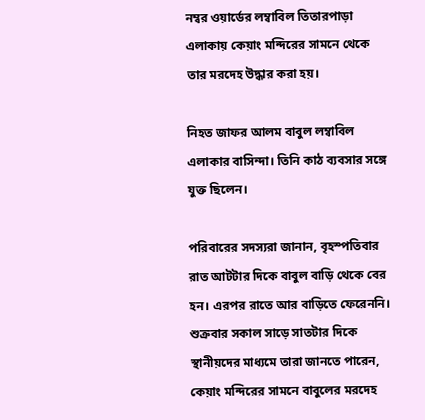নম্বর ওয়ার্ডের লম্বাবিল তিতারপাড়া এলাকায় কেয়াং মন্দিরের সামনে থেকে তার মরদেহ উদ্ধার করা হয়।

নিহত জাফর আলম বাবুল লম্বাবিল এলাকার বাসিন্দা। তিনি কাঠ ব্যবসার সঙ্গে যুক্ত ছিলেন।

পরিবারের সদস্যরা জানান, বৃহস্পতিবার রাত আটটার দিকে বাবুল বাড়ি থেকে বের হন। এরপর রাতে আর বাড়িতে ফেরেননি। শুক্রবার সকাল সাড়ে সাতটার দিকে স্থানীয়দের মাধ্যমে তারা জানতে পারেন, কেয়াং মন্দিরের সামনে বাবুলের মরদেহ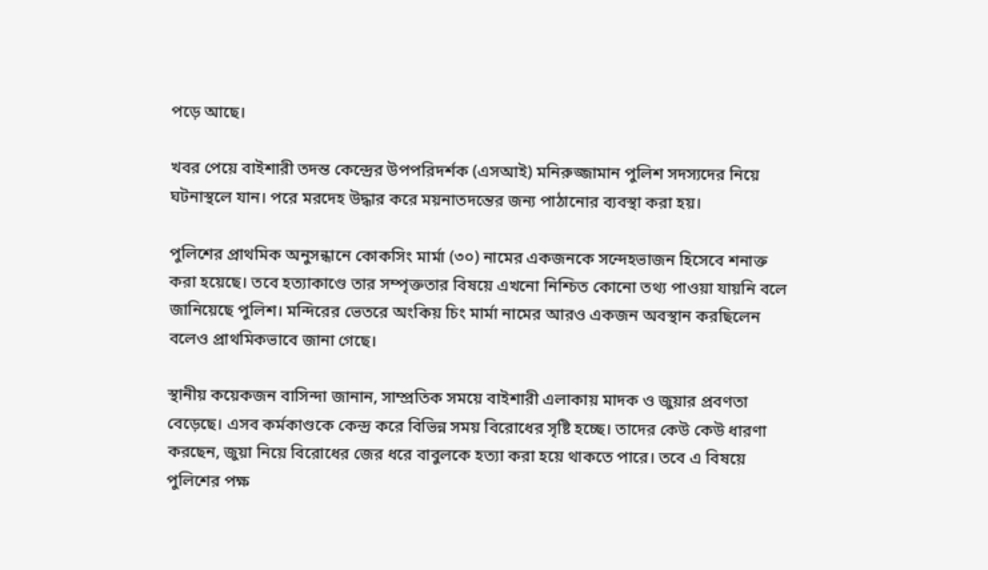পড়ে আছে।

খবর পেয়ে বাইশারী তদন্ত কেন্দ্রের উপপরিদর্শক (এসআই) মনিরুজ্জামান পুলিশ সদস্যদের নিয়ে ঘটনাস্থলে যান। পরে মরদেহ উদ্ধার করে ময়নাতদন্তের জন্য পাঠানোর ব্যবস্থা করা হয়।

পুলিশের প্রাথমিক অনুসন্ধানে কোকসিং মার্মা (৩০) নামের একজনকে সন্দেহভাজন হিসেবে শনাক্ত করা হয়েছে। তবে হত্যাকাণ্ডে তার সম্পৃক্ততার বিষয়ে এখনো নিশ্চিত কোনো তথ্য পাওয়া যায়নি বলে জানিয়েছে পুলিশ। মন্দিরের ভেতরে অংকিয় চিং মার্মা নামের আরও একজন অবস্থান করছিলেন বলেও প্রাথমিকভাবে জানা গেছে।

স্থানীয় কয়েকজন বাসিন্দা জানান, সাম্প্রতিক সময়ে বাইশারী এলাকায় মাদক ও জুয়ার প্রবণতা বেড়েছে। এসব কর্মকাণ্ডকে কেন্দ্র করে বিভিন্ন সময় বিরোধের সৃষ্টি হচ্ছে। তাদের কেউ কেউ ধারণা করছেন, জুয়া নিয়ে বিরোধের জের ধরে বাবুলকে হত্যা করা হয়ে থাকতে পারে। তবে এ বিষয়ে পুলিশের পক্ষ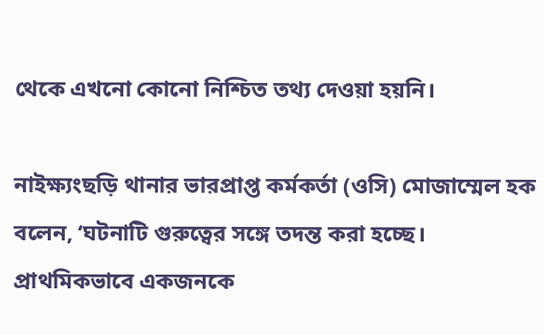থেকে এখনো কোনো নিশ্চিত তথ্য দেওয়া হয়নি।

নাইক্ষ্যংছড়ি থানার ভারপ্রাপ্ত কর্মকর্তা (ওসি) মোজাম্মেল হক বলেন, ‘ঘটনাটি গুরুত্বের সঙ্গে তদন্ত করা হচ্ছে। প্রাথমিকভাবে একজনকে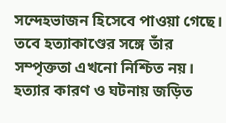সন্দেহভাজন হিসেবে পাওয়া গেছে। তবে হত্যাকাণ্ডের সঙ্গে তাঁর সম্পৃক্ততা এখনো নিশ্চিত নয়। হত্যার কারণ ও ঘটনায় জড়িত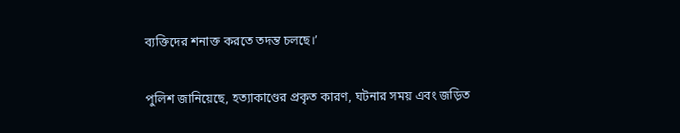ব্যক্তিদের শনাক্ত করতে তদন্ত চলছে।’

পুলিশ জানিয়েছে, হত্যাকাণ্ডের প্রকৃত কারণ, ঘটনার সময় এবং জড়িত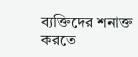ব্যক্তিদের শনাক্ত করতে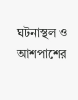ঘটনাস্থল ও আশপাশের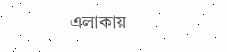এলাকায়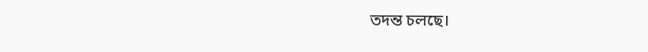তদন্ত চলছে।